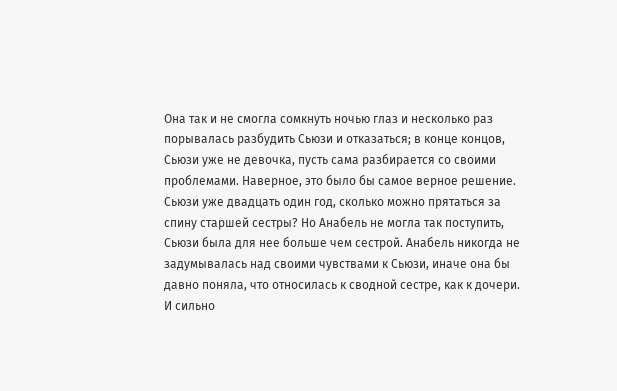Она так и не смогла сомкнуть ночью глаз и несколько раз порывалась разбудить Сьюзи и отказаться; в конце концов, Сьюзи уже не девочка, пусть сама разбирается со своими проблемами. Наверное, это было бы самое верное решение. Сьюзи уже двадцать один год, сколько можно прятаться за спину старшей сестры? Но Анабель не могла так поступить, Сьюзи была для нее больше чем сестрой. Анабель никогда не задумывалась над своими чувствами к Сьюзи, иначе она бы давно поняла, что относилась к сводной сестре, как к дочери. И сильно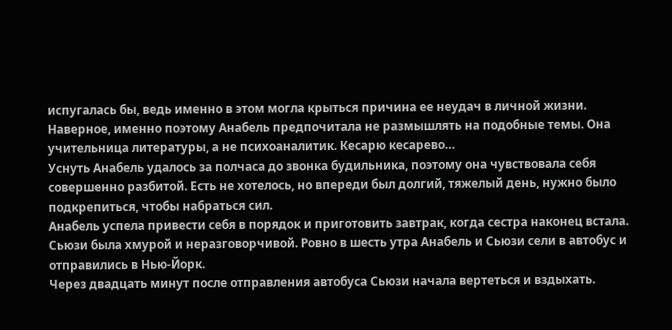испугалась бы, ведь именно в этом могла крыться причина ее неудач в личной жизни.
Наверное, именно поэтому Анабель предпочитала не размышлять на подобные темы. Она учительница литературы, а не психоаналитик. Кесарю кесарево…
Уснуть Анабель удалось за полчаса до звонка будильника, поэтому она чувствовала себя совершенно разбитой. Есть не хотелось, но впереди был долгий, тяжелый день, нужно было подкрепиться, чтобы набраться сил.
Анабель успела привести себя в порядок и приготовить завтрак, когда сестра наконец встала. Сьюзи была хмурой и неразговорчивой. Ровно в шесть утра Анабель и Сьюзи сели в автобус и отправились в Нью-Йорк.
Через двадцать минут после отправления автобуса Сьюзи начала вертеться и вздыхать.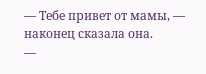— Тебе привет от мамы, — наконец сказала она.
—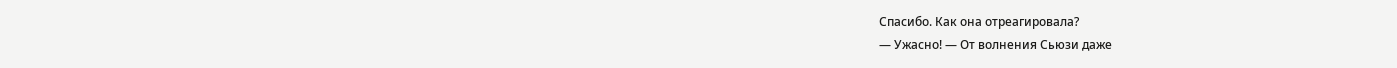Спасибо. Как она отреагировала?
— Ужасно! — От волнения Сьюзи даже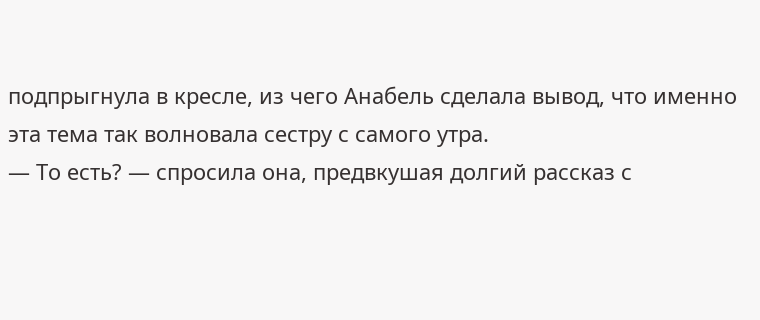подпрыгнула в кресле, из чего Анабель сделала вывод, что именно эта тема так волновала сестру с самого утра.
— То есть? — спросила она, предвкушая долгий рассказ с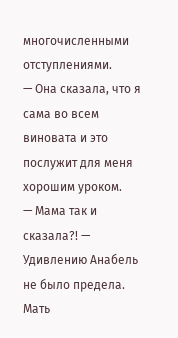многочисленными отступлениями.
— Она сказала, что я сама во всем виновата и это послужит для меня хорошим уроком.
— Мама так и сказала?! — Удивлению Анабель не было предела.
Мать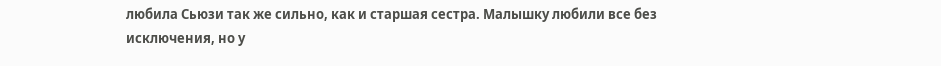любила Сьюзи так же сильно, как и старшая сестра. Малышку любили все без исключения, но у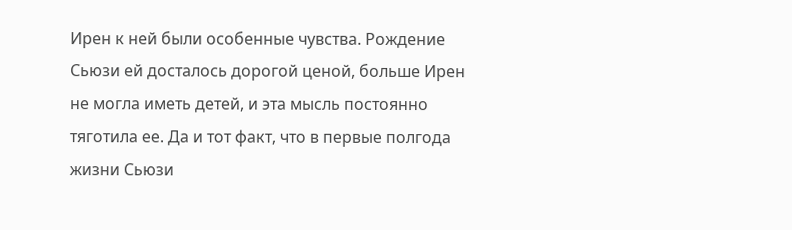Ирен к ней были особенные чувства. Рождение Сьюзи ей досталось дорогой ценой, больше Ирен не могла иметь детей, и эта мысль постоянно тяготила ее. Да и тот факт, что в первые полгода жизни Сьюзи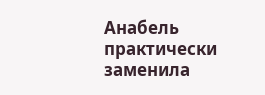Анабель практически заменила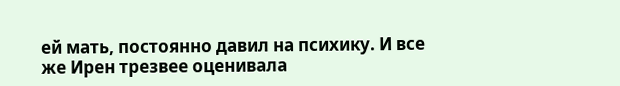ей мать, постоянно давил на психику. И все же Ирен трезвее оценивала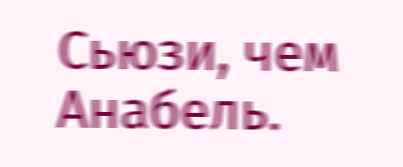Сьюзи, чем Анабель.